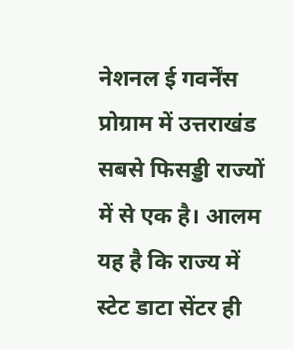नेशनल ई गवर्नेंस प्रोग्राम में उत्तराखंड सबसे फिसड्डी राज्यों में से एक है। आलम यह है कि राज्य में स्टेट डाटा सेंटर ही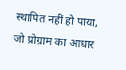स्थापित नहीं हो पाया, जो प्रोग्राम का आधार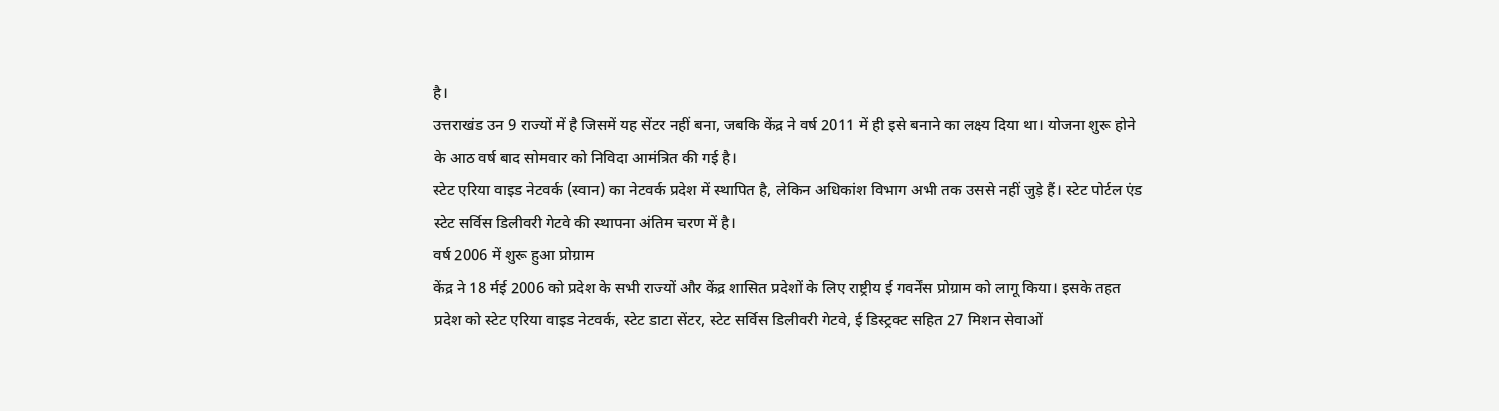है।
उत्तराखंड उन 9 राज्यों में है जिसमें यह सेंटर नहीं बना, जबकि केंद्र ने वर्ष 2011 में ही इसे बनाने का लक्ष्य दिया था। योजना शुरू होने के आठ वर्ष बाद सोमवार को निविदा आमंत्रित की गई है।
स्टेट एरिया वाइड नेटवर्क (स्वान) का नेटवर्क प्रदेश में स्थापित है, लेकिन अधिकांश विभाग अभी तक उससे नहीं जुड़े हैं। स्टेट पोर्टल एंड स्टेट सर्विस डिलीवरी गेटवे की स्थापना अंतिम चरण में है।
वर्ष 2006 में शुरू हुआ प्रोग्राम
केंद्र ने 18 र्मई 2006 को प्रदेश के सभी राज्यों और केंद्र शासित प्रदेशों के लिए राष्ट्रीय ई गवर्नेंस प्रोग्राम को लागू किया। इसके तहत प्रदेश को स्टेट एरिया वाइड नेटवर्क, स्टेट डाटा सेंटर, स्टेट सर्विस डिलीवरी गेटवे, ई डिस्ट्रक्ट सहित 27 मिशन सेवाओं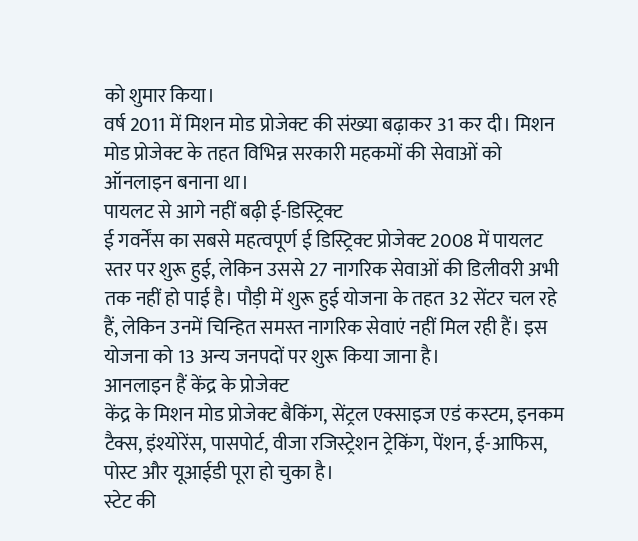को शुमार किया।
वर्ष 2011 में मिशन मोड प्रोजेक्ट की संख्या बढ़ाकर 31 कर दी। मिशन मोड प्रोजेक्ट के तहत विभिन्न सरकारी महकमों की सेवाओं को ऑनलाइन बनाना था।
पायलट से आगे नहीं बढ़ी ई-डिस्ट्रिक्ट
ई गवर्नेंस का सबसे महत्वपूर्ण ई डिस्ट्रिक्ट प्रोजेक्ट 2008 में पायलट स्तर पर शुरू हुई, लेकिन उससे 27 नागरिक सेवाओं की डिलीवरी अभी तक नहीं हो पाई है। पौड़ी में शुरू हुई योजना के तहत 32 सेंटर चल रहे हैं, लेकिन उनमें चिन्हित समस्त नागरिक सेवाएं नहीं मिल रही हैं। इस योजना को 13 अन्य जनपदों पर शुरू किया जाना है।
आनलाइन हैं केंद्र के प्रोजेक्ट
केंद्र के मिशन मोड प्रोजेक्ट बैकिंग, सेंट्रल एक्साइज एडं कस्टम, इनकम टैक्स, इंश्योरेंस, पासपोर्ट, वीजा रजिस्ट्रेशन ट्रेकिंग, पेंशन, ई-आफिस, पोस्ट और यूआईडी पूरा हो चुका है।
स्टेट की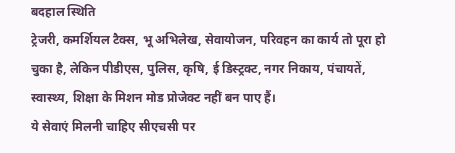बदहाल स्थिति
ट्रेजरी, कमर्शियल टैक्स, भू अभिलेख, सेवायोजन, परिवहन का कार्य तो पूरा हो चुका है, लेकिन पीडीएस, पुलिस, कृषि, ई डिस्ट्रक्ट, नगर निकाय, पंचायतें, स्वास्थ्य, शिक्षा के मिशन मोड प्रोजेक्ट नहीं बन पाए हैं।
ये सेवाएं मिलनी चाहिए सीएचसी पर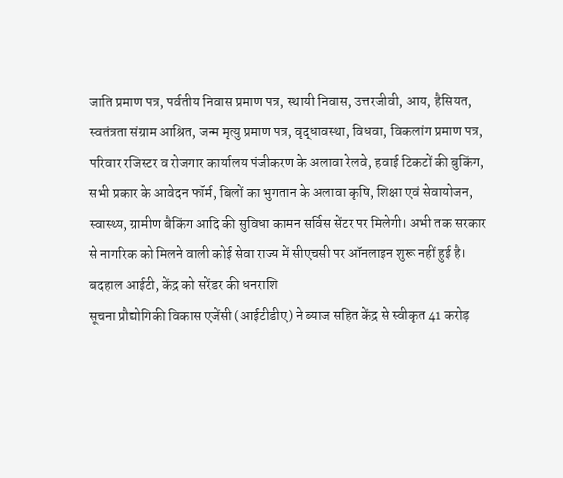जाति प्रमाण पत्र, पर्वतीय निवास प्रमाण पत्र, स्थायी निवास, उत्तरजीवी, आय, हैसियत, स्वतंत्रता संग्राम आश्रित, जन्म मृत्यु प्रमाण पत्र, वृद्धावस्था, विधवा, विकलांग प्रमाण पत्र, परिवार रजिस्टर व रोजगार कार्यालय पंजीकरण के अलावा रेलवे, हवाई टिकटों की बुकिंग, सभी प्रकार के आवेदन फॉर्म, बिलों का भुगतान के अलावा कृषि, शिक्षा एवं सेवायोजन, स्वास्थ्य, ग्रामीण बैकिंग आदि की सुविधा कामन सर्विस सेंटर पर मिलेगी। अभी तक सरकार से नागरिक को मिलने वाली कोई सेवा राज्य में सीएचसी पर ऑनलाइन शुरू नहीं हुई है।
बदहाल आईटी, केंद्र को सरेंडर की धनराशि
सूचना प्रौद्योगिकी विकास एजेंसी (आईटीडीए) ने ब्याज सहित केंद्र से स्वीकृत 41 करोड़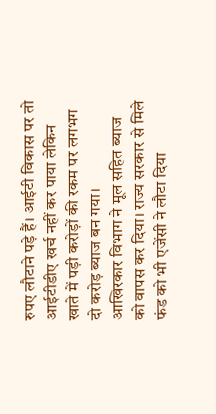रुपए लौटाने पड़े हैं। आईटी विकास पर तो आईटीडीए खर्च नहीं कर पाया लेकिन खाते में पड़ी करोड़ों की रकम पर लगभग दो करोड़ ब्याज बन गया।
आखिरकार विभाग ने मूल सहित ब्याज को वापस कर दिया। राज्य सरकार से मिले फंड को भी एजेंसी ने लौटा दिया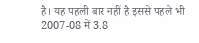है। यह पहली बार नहीं है इससे पहले भी 2007-08 में 3.8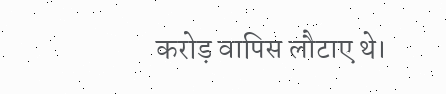करोड़ वापिस लौटाए थे।